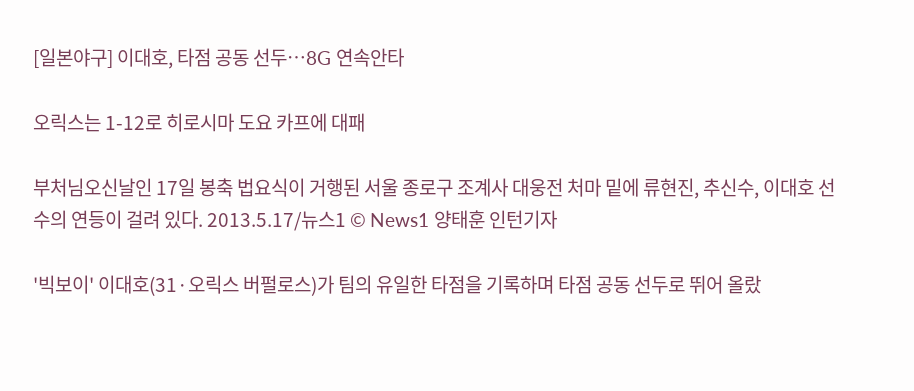[일본야구] 이대호, 타점 공동 선두…8G 연속안타

오릭스는 1-12로 히로시마 도요 카프에 대패

부처님오신날인 17일 봉축 법요식이 거행된 서울 종로구 조계사 대웅전 처마 밑에 류현진, 추신수, 이대호 선수의 연등이 걸려 있다. 2013.5.17/뉴스1 © News1 양태훈 인턴기자

'빅보이' 이대호(31·오릭스 버펄로스)가 팀의 유일한 타점을 기록하며 타점 공동 선두로 뛰어 올랐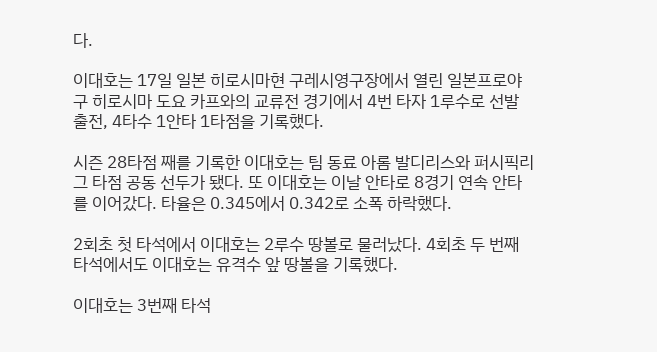다.

이대호는 17일 일본 히로시마현 구레시영구장에서 열린 일본프로야구 히로시마 도요 카프와의 교류전 경기에서 4번 타자 1루수로 선발 출전, 4타수 1안타 1타점을 기록했다.

시즌 28타점 째를 기록한 이대호는 팀 동료 아롬 발디리스와 퍼시픽리그 타점 공동 선두가 됐다. 또 이대호는 이날 안타로 8경기 연속 안타를 이어갔다. 타율은 0.345에서 0.342로 소폭 하락했다.

2회초 첫 타석에서 이대호는 2루수 땅볼로 물러났다. 4회초 두 번째 타석에서도 이대호는 유격수 앞 땅볼을 기록했다.

이대호는 3번째 타석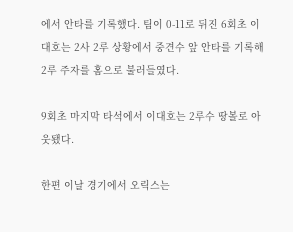에서 안타를 기록했다. 팀이 0-11로 뒤진 6회초 이대호는 2사 2루 상황에서 중견수 앞 안타를 기록해 2루 주자를 홈으로 불러들였다.

9회초 마지막 타석에서 이대호는 2루수 땅볼로 아웃됐다.

한편 이날 경기에서 오릭스는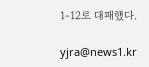1-12로 대패했다.

yjra@news1.kr